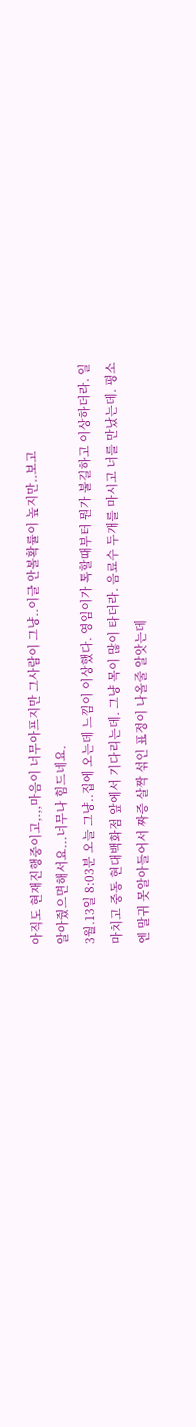아직도 현재진행중이고,.,,마음이 너무아프지만 그사람이 그냥..이글 안볼확률이 높지만..보고
알아줬으면해서요...너무나 힘드네요.
3월.13일 8:03분 오늘 그냥..집에 오는데 느낌이 이상했다. 영임이가 톡할때부터 뭔가 불길하고 이상하더라. 일마치고 중동 현대백화점 앞에서 기다리는데. 그냥 목이 많이 타더라. 음료수 두개를 마시고 너를 만났는데. 평소엔 말귀 못알아들어서 짜증 살짝 섞인 표정이 나올줄 알앗는데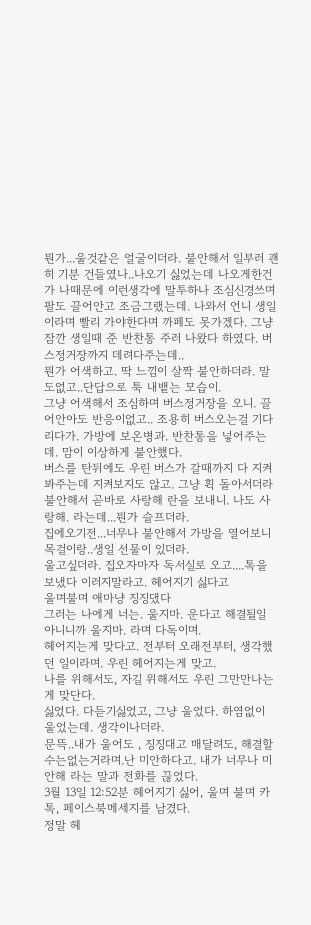뭔가...울것같은 얼굴이더라. 불안해서 일부러 괜히 기분 건들였나..나오기 싫었는데 나오게한건가 나때문에 이런생각에 말투하나 조심신경쓰며 팔도 끌어안고 조금그랬는데. 나와서 언니 생일이라며 빨리 가야한다며 까페도 못가겠다. 그냥 잠깐 생일때 준 반찬통 주러 나왔다 하였다. 버스정거장까지 데려다주는데..
뭔가 어색하고. 딱 느낌이 살짝 불안하더라. 말도없고..단답으로 툭 내뱉는 모습이.
그냥 어색해서 조심하며 버스정거장을 오니. 끌어안아도 반응이없고.. 조용히 버스오는걸 기다리다가. 가방에 보온병과. 반찬통을 넣어주는데. 맘이 이상하게 불안했다.
버스를 탄뒤에도 우린 버스가 갈때까지 다 지켜봐주는데 지켜보지도 않고. 그냥 휙 돌아서더라
불안해서 곧바로 사랑해 란을 보내니. 나도 사랑해. 라는데...뭔가 슬프더라.
집에오기전...너무나 불안해서 가방을 열어보니 목걸이랑..생일 선물이 있더라.
울고싶더라. 집오자마자 독서실로 오고....톡을 보냈다 이러지말라고. 헤어지기 싫다고
울며불며 애마냥 징징댔다
그러는 나에게 너는. 울지마. 운다고 해결될일 아니니까 울지마. 라며 다독이며.
헤어지는게 맞다고. 전부터 오래전부터, 생각했던 일이라며. 우린 헤어지는게 맞고.
나를 위해서도, 자길 위해서도 우린 그만만나는게 맞단다.
싫었다. 다듣기싫었고, 그냥 울었다. 하염없이 울었는데. 생각이나더라.
문뜩..내가 울어도 , 징징대고 매달려도, 해결할수는없는거라며.난 미안하다고. 내가 너무나 미안해 라는 말과 전화를 끊었다.
3월 13일 12:52분 헤어지기 싫어, 울며 불며 카톡, 페이스북메세지를 남겼다.
정말 헤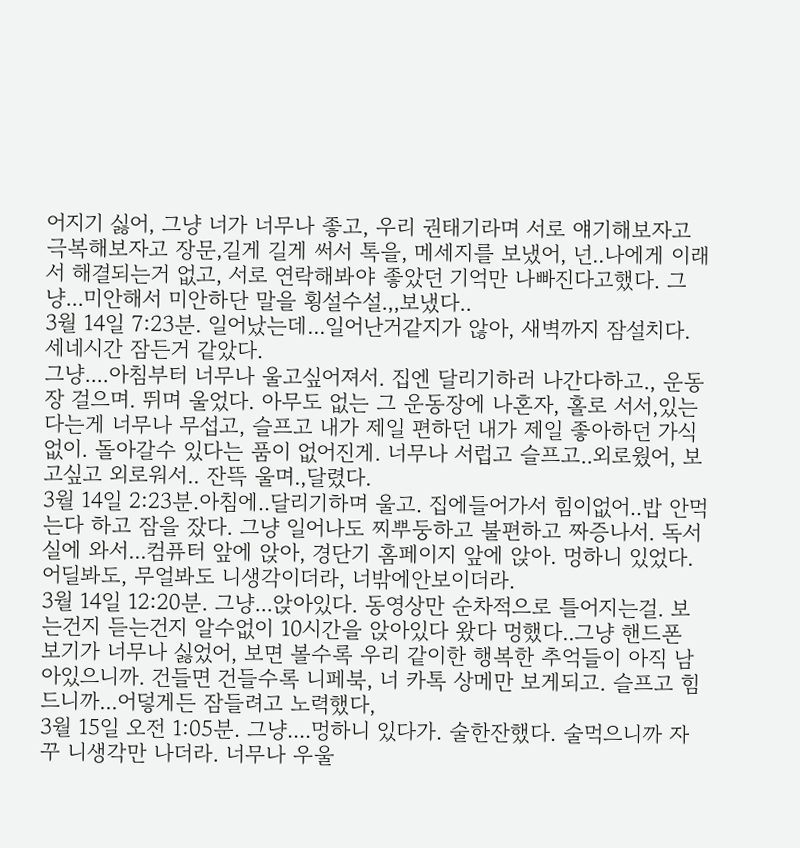어지기 싫어, 그냥 너가 너무나 좋고, 우리 권태기라며 서로 얘기해보자고 극복해보자고 장문,길게 길게 써서 톡을, 메세지를 보냈어, 넌..나에게 이래서 해결되는거 없고, 서로 연락해봐야 좋았던 기억만 나빠진다고했다. 그냥...미안해서 미안하단 말을 횡설수설.,,보냈다..
3월 14일 7:23분. 일어났는데...일어난거같지가 않아, 새벽까지 잠설치다. 세네시간 잠든거 같았다.
그냥....아침부터 너무나 울고싶어져서. 집엔 달리기하러 나간다하고., 운동장 걸으며. 뛰며 울었다. 아무도 없는 그 운동장에 나혼자, 홀로 서서,있는다는게 너무나 무섭고, 슬프고 내가 제일 편하던 내가 제일 좋아하던 가식없이. 돌아갈수 있다는 품이 없어진게. 너무나 서럽고 슬프고..외로웠어, 보고싶고 외로워서.. 잔뜩 울며.,달렸다.
3월 14일 2:23분.아침에..달리기하며 울고. 집에들어가서 힘이없어..밥 안먹는다 하고 잠을 잤다. 그냥 일어나도 찌뿌둥하고 불편하고 짜증나서. 독서실에 와서...컴퓨터 앞에 앉아, 경단기 홈페이지 앞에 앉아. 멍하니 있었다. 어딜봐도, 무얼봐도 니생각이더라, 너밖에안보이더라.
3월 14일 12:20분. 그냥...앉아있다. 동영상만 순차적으로 틀어지는걸. 보는건지 듣는건지 알수없이 10시간을 앉아있다 왔다 멍했다..그냥 핸드폰 보기가 너무나 싫었어, 보면 볼수록 우리 같이한 행복한 추억들이 아직 남아있으니까. 건들면 건들수록 니페북, 너 카톡 상메만 보게되고. 슬프고 힘드니까...어덯게든 잠들려고 노력했다,
3월 15일 오전 1:05분. 그냥....멍하니 있다가. 술한잔했다. 술먹으니까 자꾸 니생각만 나더라. 너무나 우울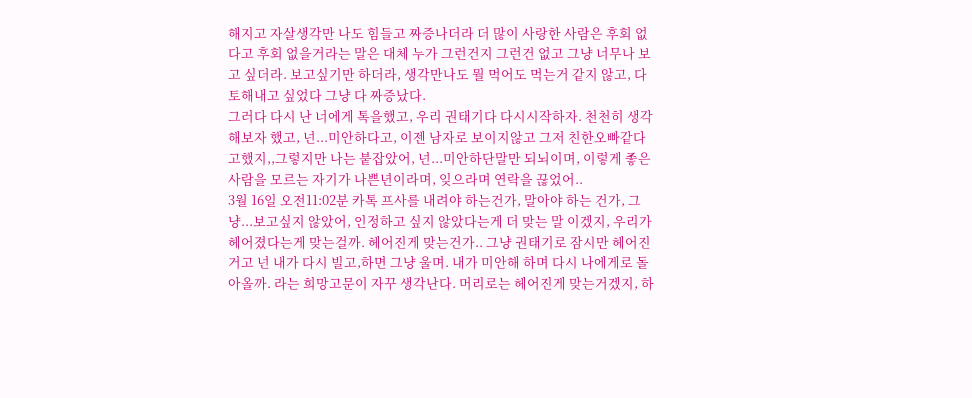해지고 자살생각만 나도 힘들고 짜증나더라 더 많이 사랑한 사람은 후회 없다고 후회 없을거라는 말은 대체 누가 그런건지 그런건 없고 그냥 너무나 보고 싶더라. 보고싶기만 하더라, 생각만나도 뭘 먹어도 먹는거 같지 않고, 다 토해내고 싶었다 그냥 다 짜증났다.
그러다 다시 난 너에게 톡을했고, 우리 권태기다 다시시작하자. 천천히 생각해보자 했고, 넌...미안하다고, 이젠 남자로 보이지않고 그저 친한오빠같다고했지,,그렇지만 나는 붙잡았어, 넌...미안하단말만 되뇌이며, 이렇게 좋은 사람을 모르는 자기가 나쁜년이라며, 잊으라며 연락을 끊었어..
3월 16일 오전11:02분 카톡 프사를 내려야 하는건가, 말아야 하는 건가, 그냥...보고싶지 않았어, 인정하고 싶지 않았다는게 더 맞는 말 이겠지, 우리가 헤어졌다는게 맞는걸까. 헤어진게 맞는건가.. 그냥 권태기로 잠시만 헤어진거고 넌 내가 다시 빌고,하면 그냥 울며. 내가 미안해 하며 다시 나에게로 돌아올까. 라는 희망고문이 자꾸 생각난다. 머리로는 헤어진게 맞는거겠지, 하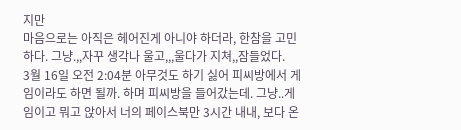지만
마음으로는 아직은 헤어진게 아니야 하더라, 한참을 고민하다. 그냥.,,자꾸 생각나 울고,,,울다가 지쳐,,잠들었다.
3월 16일 오전 2:04분 아무것도 하기 싫어 피씨방에서 게임이라도 하면 될까. 하며 피씨방을 들어갔는데. 그냥..게임이고 뭐고 앉아서 너의 페이스북만 3시간 내내, 보다 온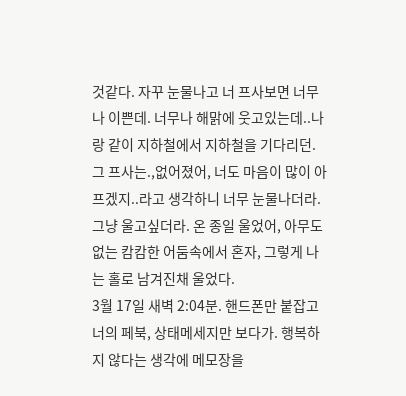것같다. 자꾸 눈물나고 너 프사보면 너무나 이쁜데. 너무나 해맑에 웃고있는데..나랑 같이 지하철에서 지하철을 기다리던. 그 프사는.,없어졌어, 너도 마음이 많이 아프겠지..라고 생각하니 너무 눈물나더라. 그냥 울고싶더라. 온 종일 울었어, 아무도 없는 캄캄한 어둠속에서 혼자, 그렇게 나는 홀로 남겨진채 울었다.
3월 17일 새벽 2:04분. 핸드폰만 붙잡고 너의 페북, 상태메세지만 보다가. 행복하지 않다는 생각에 메모장을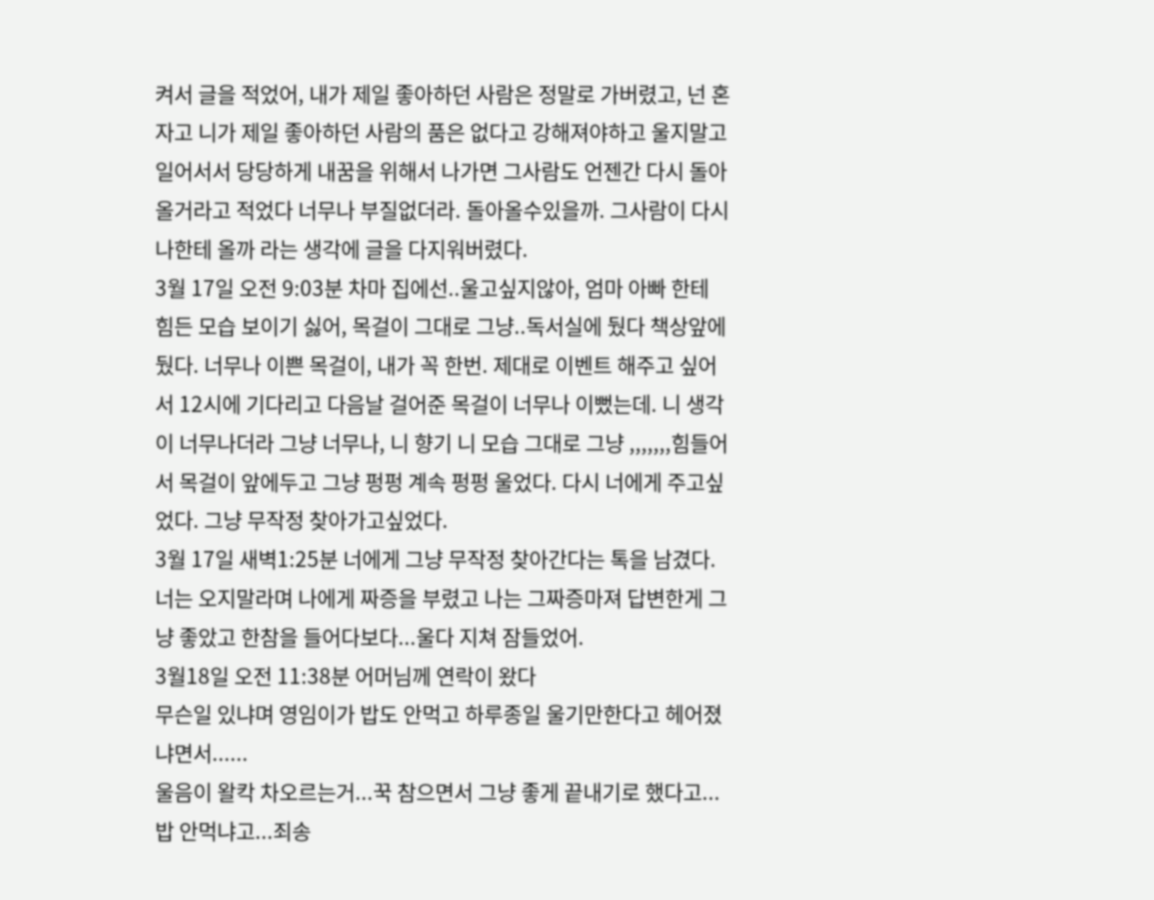켜서 글을 적었어, 내가 제일 좋아하던 사람은 정말로 가버렸고, 넌 혼자고 니가 제일 좋아하던 사람의 품은 없다고 강해져야하고 울지말고 일어서서 당당하게 내꿈을 위해서 나가면 그사람도 언젠간 다시 돌아올거라고 적었다 너무나 부질없더라. 돌아올수있을까. 그사람이 다시 나한테 올까 라는 생각에 글을 다지워버렸다.
3월 17일 오전 9:03분 차마 집에선..울고싶지않아, 엄마 아빠 한테 힘든 모습 보이기 싫어, 목걸이 그대로 그냥..독서실에 뒀다 책상앞에 뒀다. 너무나 이쁜 목걸이, 내가 꼭 한번. 제대로 이벤트 해주고 싶어서 12시에 기다리고 다음날 걸어준 목걸이 너무나 이뻤는데. 니 생각이 너무나더라 그냥 너무나, 니 향기 니 모습 그대로 그냥 ,,,,,,,힘들어서 목걸이 앞에두고 그냥 펑펑 계속 펑펑 울었다. 다시 너에게 주고싶었다. 그냥 무작정 찾아가고싶었다.
3월 17일 새벽1:25분 너에게 그냥 무작정 찾아간다는 톡을 남겼다.
너는 오지말라며 나에게 짜증을 부렸고 나는 그짜증마져 답변한게 그냥 좋았고 한참을 들어다보다...울다 지쳐 잠들었어.
3월18일 오전 11:38분 어머님께 연락이 왔다
무슨일 있냐며 영임이가 밥도 안먹고 하루종일 울기만한다고 헤어졌냐면서......
울음이 왈칵 차오르는거...꾹 참으면서 그냥 좋게 끝내기로 했다고...
밥 안먹냐고...죄송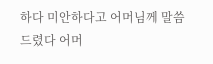하다 미안하다고 어머님께 말씀드렸다 어머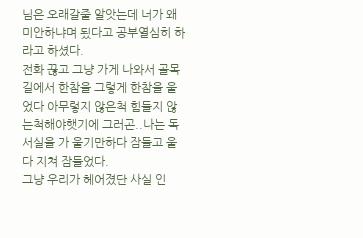님은 오래갈줄 알앗는데 너가 왜 미안하냐며 됬다고 공부열심히 하라고 하셨다.
전화 끊고 그냥 가게 나와서 골목길에서 한참을 그렇게 한참을 울었다 아무렇지 않은척 힘들지 않는척해야햇기에 그러곤..나는 독서실을 가 울기만하다 잠들고 울다 지쳐 잠들었다.
그냥 우리가 헤어졌단 사실 인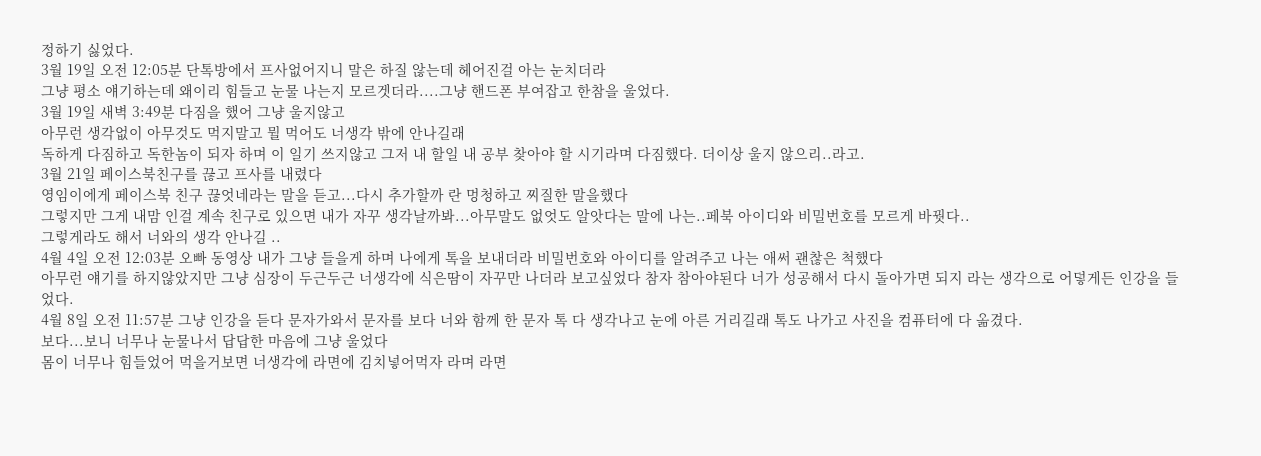정하기 싫었다.
3월 19일 오전 12:05분 단톡방에서 프사없어지니 말은 하질 않는데 헤어진걸 아는 눈치더라
그냥 평소 얘기하는데 왜이리 힘들고 눈물 나는지 모르겟더라....그냥 핸드폰 부여잡고 한참을 울었다.
3월 19일 새벽 3:49분 다짐을 했어 그냥 울지않고
아무런 생각없이 아무것도 먹지말고 뭘 먹어도 너생각 밖에 안나길래
독하게 다짐하고 독한놈이 되자 하며 이 일기 쓰지않고 그저 내 할일 내 공부 찾아야 할 시기라며 다짐했다. 더이상 울지 않으리..라고.
3월 21일 페이스북친구를 끊고 프사를 내렸다
영임이에게 페이스북 친구 끊엇네라는 말을 듣고...다시 추가할까 란 멍청하고 찌질한 말을했다
그렇지만 그게 내맘 인걸 계속 친구로 있으면 내가 자꾸 생각날까봐...아무말도 없엇도 알앗다는 말에 나는..페북 아이디와 비밀번호를 모르게 바꿧다..
그렇게라도 해서 너와의 생각 안나길 ..
4월 4일 오전 12:03분 오빠 동영상 내가 그냥 들을게 하며 나에게 톡을 보내더라 비밀번호와 아이디를 알려주고 나는 애써 괜찮은 척했다
아무런 얘기를 하지않았지만 그냥 심장이 두근두근 너생각에 식은땀이 자꾸만 나더라 보고싶었다 참자 참아야된다 너가 성공해서 다시 돌아가면 되지 라는 생각으로 어덯게든 인강을 들었다.
4월 8일 오전 11:57분 그냥 인강을 듣다 문자가와서 문자를 보다 너와 함께 한 문자 톡 다 생각나고 눈에 아른 거리길래 톡도 나가고 사진을 컴퓨터에 다 옮겼다.
보다...보니 너무나 눈물나서 답답한 마음에 그냥 울었다
몸이 너무나 힘들었어 먹을거보면 너생각에 라면에 김치넣어먹자 라며 라면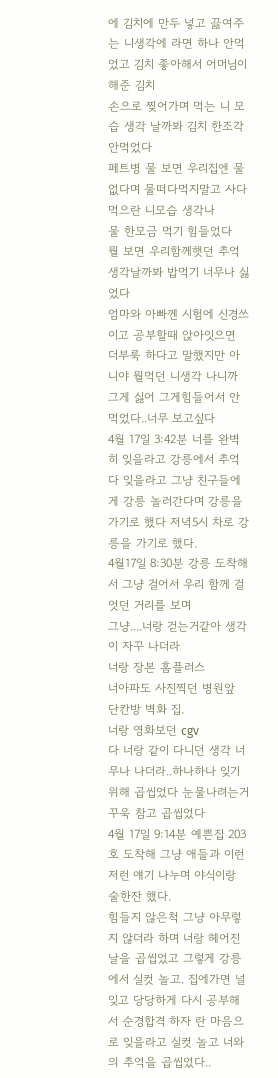에 김치에 만두 넣고 끓여주는 니생각에 라면 하나 안먹었고 김치 좋아해서 어머님이 해준 김치
손으로 찢어가며 먹는 니 모습 생각 날까봐 김치 한조각 안먹었다
페트병 물 보면 우리집엔 물없다며 물떠다먹지말고 사다먹으란 니모습 생각나
물 한모금 먹기 힘들었다
뭘 보면 우리함께햇던 추억 생각날까봐 밥먹기 너무나 싫었다
엄마와 아빠껜 시험에 신경쓰이고 공부할때 앉아잇으면 더부룩 하다고 말했지만 아니야 뭘먹던 니생각 나니까 그게 싫어 그게힘들어서 안먹었다..너무 보고싶다
4월 17일 3:42분 너를 완벽히 잊을라고 강릉에서 추억 다 잊을라고 그냥 친구들에게 강릉 놀러간다며 강릉을 가기로 했다 저녁5시 차로 강릉을 가기로 했다.
4월17일 8:30분 강릉 도착해서 그냥 걸어서 우리 함께 걸엇던 거리를 보며
그냥....너랑 걷는거같아 생각이 자꾸 나더라
너랑 장본 홈플러스
너아파도 사진찍던 병원앞 단칸방 벽화 집.
너랑 영화보던 cgv
다 너랑 같이 다니던 생각 너무나 나더라..하나하나 잊기위해 곱씹었다 눈물나려는거 꾸욱 참고 곱씹었다
4월 17일 9:14분 예쁜집 203호 도착해 그냥 애들과 이런저런 얘기 나누며 야식이랑 술한잔 했다.
힘들지 않은척 그냥 아무렇지 않더라 하며 너랑 헤어진 날을 곱씹었고 그렇게 강릉에서 실컷 놀고. 집에가면 널 잊고 당당하게 다시 공부해서 순경합격 하자 란 마음으로 잊을라고 실컷 놀고 너와의 추억을 곱씹었다..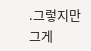.그렇지만 그게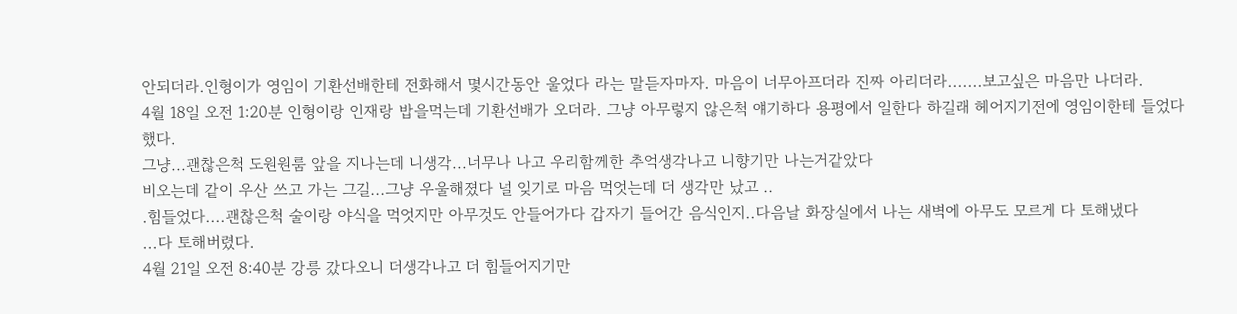안되더라.인형이가 영임이 기환선배한테 전화해서 몇시간동안 울었다 라는 말듣자마자. 마음이 너무아프더라 진짜 아리더라.......보고싶은 마음만 나더라.
4월 18일 오전 1:20분 인형이랑 인재랑 밥을먹는데 기환선배가 오더라. 그냥 아무렇지 않은척 얘기하다 용평에서 일한다 하길래 헤어지기전에 영임이한테 들었다 했다.
그냥...괜찮은척 도원원룸 앞을 지나는데 니생각...너무나 나고 우리함께한 추억생각나고 니향기만 나는거같았다
비오는데 같이 우산 쓰고 가는 그길...그냥 우울해졌다 널 잊기로 마음 먹엇는데 더 생각만 났고 ..
.힘들었다....괜찮은척 술이랑 야식을 먹엇지만 아무것도 안들어가다 갑자기 들어간 음식인지..다음날 화장실에서 나는 새벽에 아무도 모르게 다 토해냈다
...다 토해버렸다.
4월 21일 오전 8:40분 강릉 갔다오니 더생각나고 더 힘들어지기만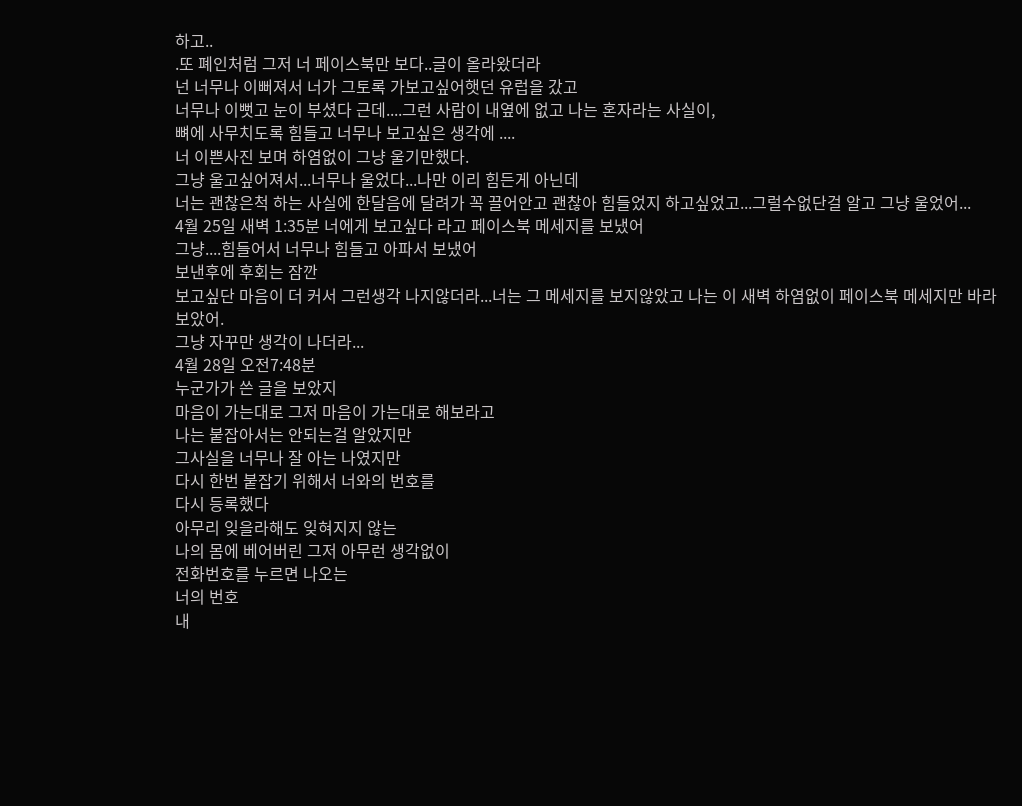하고..
.또 폐인처럼 그저 너 페이스북만 보다..글이 올라왔더라
넌 너무나 이뻐져서 너가 그토록 가보고싶어햇던 유럽을 갔고
너무나 이뻣고 눈이 부셨다 근데....그런 사람이 내옆에 없고 나는 혼자라는 사실이,
뼈에 사무치도록 힘들고 너무나 보고싶은 생각에 ....
너 이쁜사진 보며 하염없이 그냥 울기만했다.
그냥 울고싶어져서...너무나 울었다...나만 이리 힘든게 아닌데
너는 괜찮은척 하는 사실에 한달음에 달려가 꼭 끌어안고 괜찮아 힘들었지 하고싶었고...그럴수없단걸 알고 그냥 울었어...
4월 25일 새벽 1:35분 너에게 보고싶다 라고 페이스북 메세지를 보냈어
그냥....힘들어서 너무나 힘들고 아파서 보냈어
보낸후에 후회는 잠깐
보고싶단 마음이 더 커서 그런생각 나지않더라...너는 그 메세지를 보지않았고 나는 이 새벽 하염없이 페이스북 메세지만 바라보았어.
그냥 자꾸만 생각이 나더라...
4월 28일 오전7:48분
누군가가 쓴 글을 보았지
마음이 가는대로 그저 마음이 가는대로 해보라고
나는 붙잡아서는 안되는걸 알았지만
그사실을 너무나 잘 아는 나였지만
다시 한번 붙잡기 위해서 너와의 번호를
다시 등록했다
아무리 잊을라해도 잊혀지지 않는
나의 몸에 베어버린 그저 아무런 생각없이
전화번호를 누르면 나오는
너의 번호
내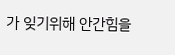가 잊기위해 안간힘을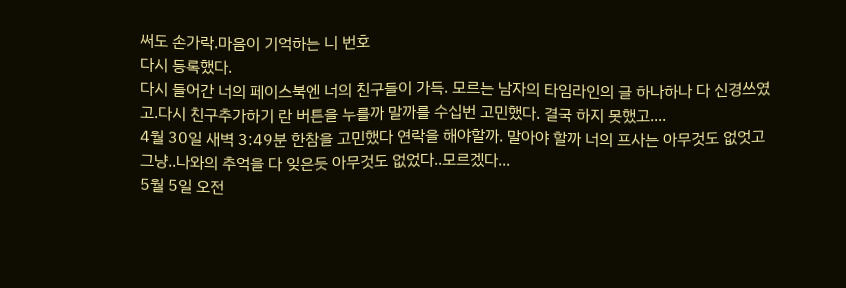써도 손가락.마음이 기억하는 니 번호
다시 등록했다.
다시 들어간 너의 페이스북엔 너의 친구들이 가득. 모르는 남자의 타임라인의 글 하나하나 다 신경쓰였고.다시 친구추가하기 란 버튼을 누를까 말까를 수십번 고민했다. 결국 하지 못했고....
4월 30일 새벽 3:49분 한참을 고민했다 연락을 해야할까. 말아야 할까 너의 프사는 아무것도 없엇고 그냥..나와의 추억을 다 잊은듯 아무것도 없었다..모르겠다...
5월 5일 오전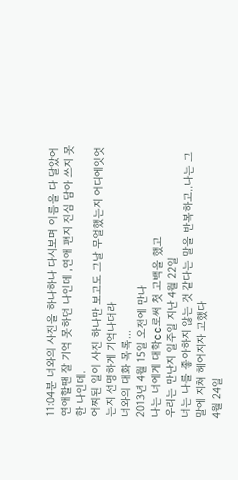11:04분 너와의 사진을 하나하나 다시보며 이름을 다 달았어
연애할땐 잘 기억 못하던 나인데 ,연애 편지 진심 담아 쓰지 못한 나인데.
어찌된 일이 사진 하나만 보고도 그날 무얼했는지 어디에잇엇는지 선명하게 기억나더라
너와의 대화 목록...
2013년 4월 15일 오전에 만나
나는 너에게 대학cc로써 첫 고백을 했고
우리는 만난지 일주일 지난 4월 22일
너는 나를 좋아하지 않는 것 같다는 말을 반복하고..나는 그말에 지쳐 헤어지자 고했다
4월 24일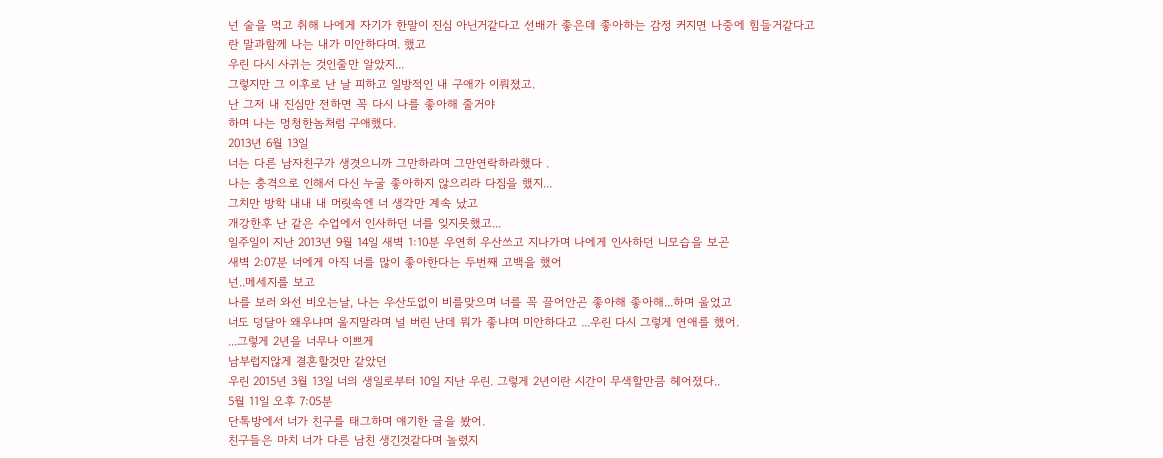넌 술을 먹고 취해 나에게 자기가 한말이 진심 아닌거같다고 선배가 좋은데 좋아하는 감정 커지면 나중에 힘들거같다고
란 말과함께 나는 내가 미안하다며. 했고
우린 다시 사귀는 것인줄만 알았지...
그렇지만 그 이후로 난 날 피하고 일방적인 내 구애가 이뤄졌고.
난 그저 내 진심만 전하면 꼭 다시 나를 좋아해 줄거야
하며 나는 멍청한놈처럼 구애했다.
2013년 6월 13일
너는 다른 남자친구가 생겻으니까 그만하라며 그만연락하라했다 .
나는 충격으로 인해서 다신 누굴 좋아하지 않으리라 다짐을 했지...
그치만 방학 내내 내 머릿속엔 너 생각만 계속 났고
개강한후 난 같은 수업에서 인사하던 너를 잊지못했고...
일주일이 지난 2013년 9월 14일 새벽 1:10분 우연히 우산쓰고 지나가며 나에게 인사하던 니모습을 보곤
새벽 2:07분 너에게 아직 너를 많이 좋아한다는 두번째 고백을 했어
넌..메세지를 보고
나를 보러 와선 비오는날, 나는 우산도없이 비를맞으며 너를 꼭 끌어안곤 좋아해 좋아해...하며 울었고
너도 덩달아 왜우냐며 울지말라며 널 버린 난데 뭐가 좋냐며 미안하다고 ...우린 다시 그렇게 연애를 했어.
...그렇게 2년을 너무나 이쁘게
남부럽지않게 결혼할것만 같았던
우린 2015년 3월 13일 너의 생일로부터 10일 지난 우린. 그렇게 2년이란 시간이 무색할만큼 헤어졌다..
5월 11일 오후 7:05분
단톡방에서 너가 친구를 태그하며 얘기한 글을 봤어.
친구들은 마치 너가 다른 남친 생긴것같다며 놀렸지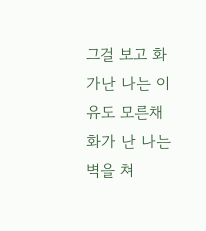그걸 보고 화가난 나는 이유도 모른채 화가 난 나는
벽을 쳐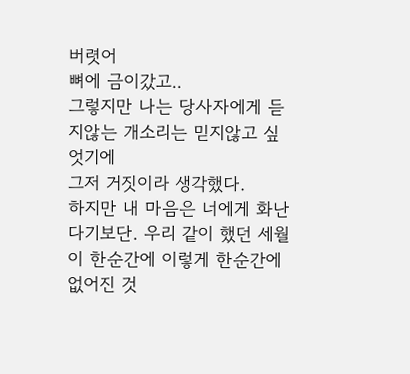버렷어
뼈에 금이갔고..
그렇지만 나는 당사자에게 듣지않는 개소리는 믿지않고 싶엇기에
그저 거짓이라 생각했다.
하지만 내 마음은 너에게 화난다기보단. 우리 같이 했던 세월이 한순간에 이렇게 한순간에 없어진 것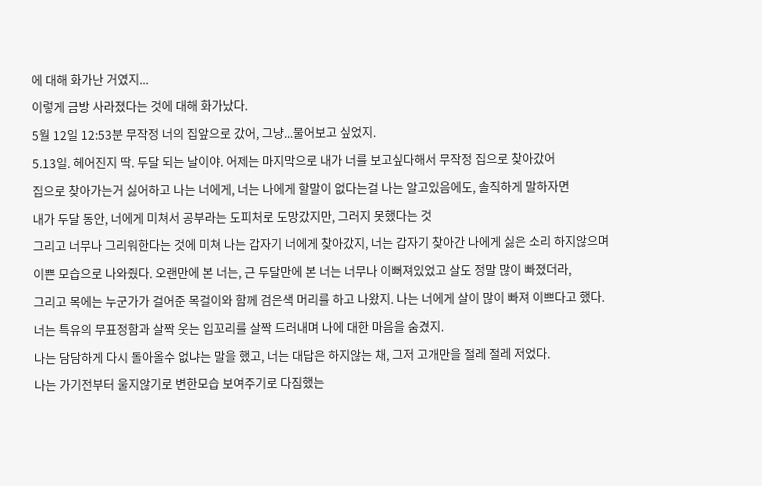에 대해 화가난 거였지...
이렇게 금방 사라졌다는 것에 대해 화가났다.
5월 12일 12:53분 무작정 너의 집앞으로 갔어, 그냥...물어보고 싶었지.
5.13일. 헤어진지 딱. 두달 되는 날이야. 어제는 마지막으로 내가 너를 보고싶다해서 무작정 집으로 찾아갔어
집으로 찾아가는거 싫어하고 나는 너에게, 너는 나에게 할말이 없다는걸 나는 알고있음에도, 솔직하게 말하자면
내가 두달 동안, 너에게 미쳐서 공부라는 도피처로 도망갔지만, 그러지 못했다는 것
그리고 너무나 그리워한다는 것에 미쳐 나는 갑자기 너에게 찾아갔지, 너는 갑자기 찾아간 나에게 싫은 소리 하지않으며
이쁜 모습으로 나와줬다. 오랜만에 본 너는, 근 두달만에 본 너는 너무나 이뻐져있었고 살도 정말 많이 빠졌더라,
그리고 목에는 누군가가 걸어준 목걸이와 함께 검은색 머리를 하고 나왔지. 나는 너에게 살이 많이 빠져 이쁘다고 했다.
너는 특유의 무표정함과 살짝 웃는 입꼬리를 살짝 드러내며 나에 대한 마음을 숨겼지.
나는 담담하게 다시 돌아올수 없냐는 말을 했고, 너는 대답은 하지않는 채, 그저 고개만을 절레 절레 저었다.
나는 가기전부터 울지않기로 변한모습 보여주기로 다짐했는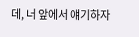데, 너 앞에서 얘기하자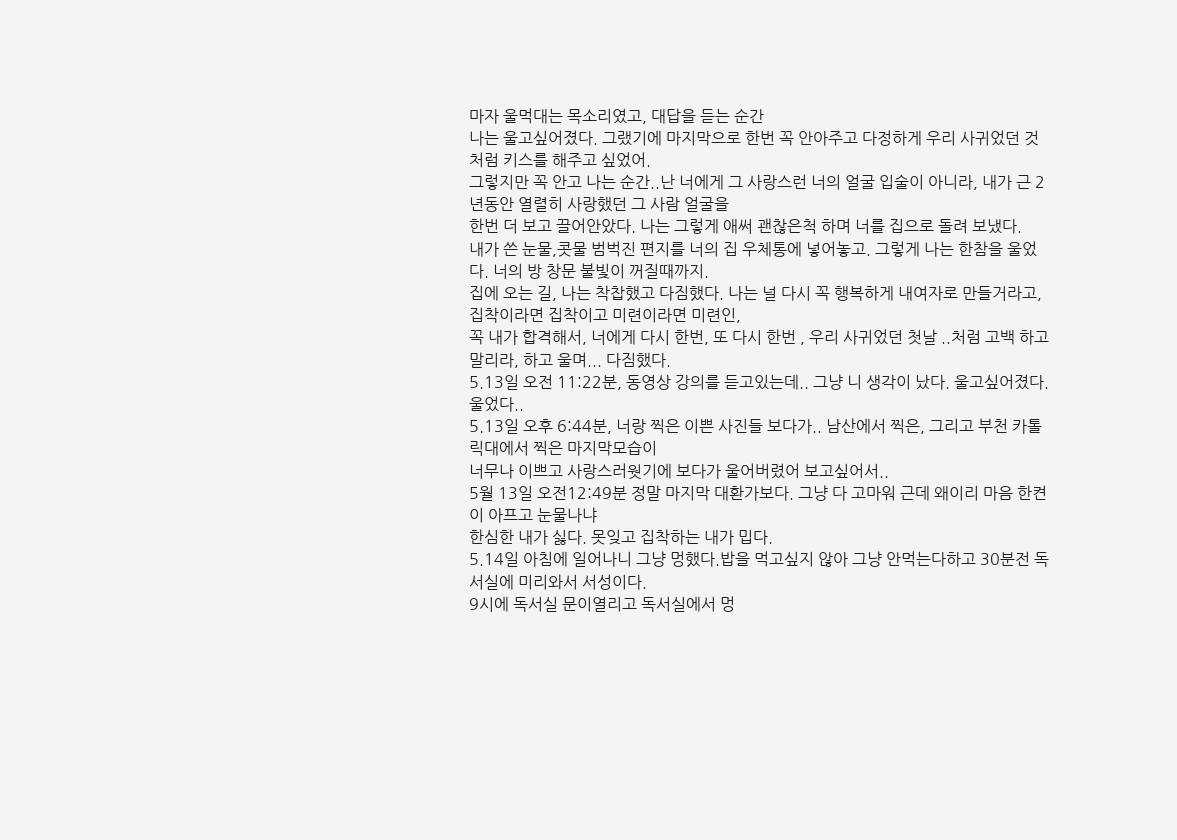마자 울먹대는 목소리였고, 대답을 듣는 순간
나는 울고싶어졌다. 그랬기에 마지막으로 한번 꼭 안아주고 다정하게 우리 사귀었던 것처럼 키스를 해주고 싶었어.
그렇지만 꼭 안고 나는 순간..난 너에게 그 사랑스런 너의 얼굴 입술이 아니라, 내가 근 2년동안 열렬히 사랑했던 그 사람 얼굴을
한번 더 보고 끌어안았다. 나는 그렇게 애써 괜찮은척 하며 너를 집으로 돌려 보냈다.
내가 쓴 눈물,콧물 범벅진 편지를 너의 집 우체통에 넣어놓고. 그렇게 나는 한참을 울었다. 너의 방 창문 불빛이 꺼질때까지.
집에 오는 길, 나는 착찹했고 다짐했다. 나는 널 다시 꼭 행복하게 내여자로 만들거라고, 집착이라면 집착이고 미련이라면 미련인,
꼭 내가 합격해서, 너에게 다시 한번, 또 다시 한번 , 우리 사귀었던 첫날 ..처럼 고백 하고 말리라, 하고 울며... 다짐했다.
5.13일 오전 11:22분, 동영상 강의를 듣고있는데.. 그냥 니 생각이 났다. 울고싶어졌다. 울었다..
5.13일 오후 6:44분, 너랑 찍은 이쁜 사진들 보다가.. 남산에서 찍은, 그리고 부천 카톨릭대에서 찍은 마지막모습이
너무나 이쁘고 사랑스러웟기에 보다가 울어버렸어 보고싶어서..
5월 13일 오전12:49분 정말 마지막 대환가보다. 그냥 다 고마워 근데 왜이리 마음 한켠이 아프고 눈물나냐
한심한 내가 싫다. 못잊고 집착하는 내가 밉다.
5.14일 아침에 일어나니 그냥 멍했다.밥을 먹고싶지 않아 그냥 안먹는다하고 30분전 독서실에 미리와서 서성이다.
9시에 독서실 문이열리고 독서실에서 멍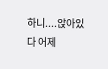하니....앉아있다 어제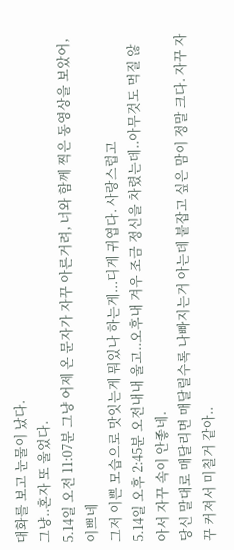대화를 보고 눈물이 났다.
그냥..혼자 또 울었다.
5.14일 오전 11:07분 그냥 어제 온 문자가 자꾸 아른거려, 너와 함께 찍은 동영상을 보았어, 이쁘네
그저 이쁜 모습으로 맛잇는게 뭐있나 하는게...디게 귀엽다. 사랑스럽고
5.14일 오후 2:45분 오전내내 울고..오후내 겨우 조금 정신을 차렸는데..아무것도 먹질 않아서 자꾸 속이 안좋네.
당신 말대로 매달리면 매달릴수록 나빠지는거 아는데 붙잡고 싶은 맘이 정말 크다. 자꾸 자꾸 커져서 미칠거 같아..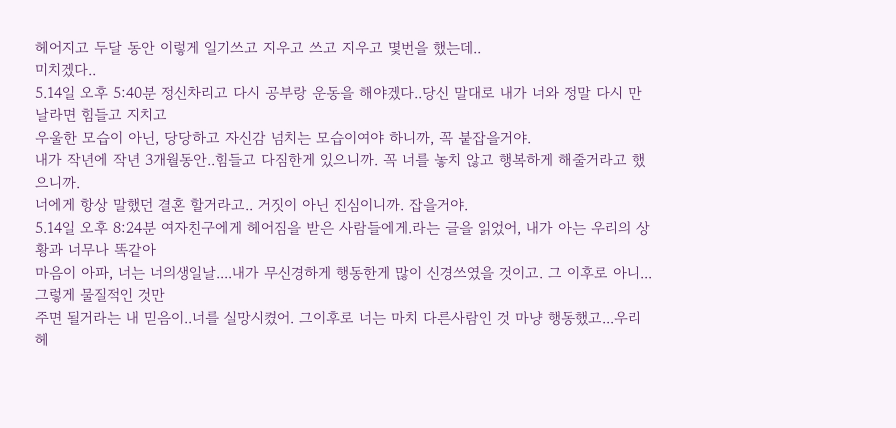헤어지고 두달 동안 이렇게 일기쓰고 지우고 쓰고 지우고 몇번을 했는데..
미치겠다..
5.14일 오후 5:40분 정신차리고 다시 공부랑 운동을 해야겠다..당신 말대로 내가 너와 정말 다시 만
날라면 힘들고 지치고
우울한 모습이 아닌, 당당하고 자신감 넘치는 모습이여야 하니까, 꼭 붙잡을거야.
내가 작년에 작년 3개월동안..힘들고 다짐한게 있으니까. 꼭 너를 놓치 않고 행복하게 해줄거라고 했으니까.
너에게 항상 말했던 결혼 할거라고.. 거짓이 아닌 진심이니까. 잡을거야.
5.14일 오후 8:24분 여자친구에게 헤어짐을 받은 사람들에게.라는 글을 읽었어, 내가 아는 우리의 상황과 너무나 똑같아
마음이 아파, 너는 너의생일날....내가 무신경하게 행동한게 많이 신경쓰였을 것이고. 그 이후로 아니...그렇게 물질적인 것만
주면 될거라는 내 믿음이..너를 실망시켰어. 그이후로 너는 마치 다른사람인 것 마냥 행동했고...우리 헤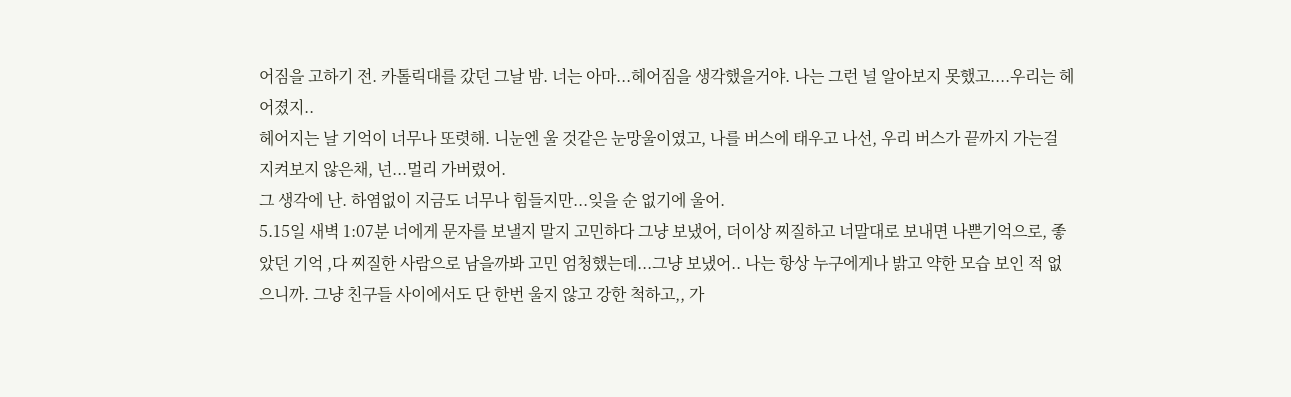어짐을 고하기 전. 카톨릭대를 갔던 그날 밤. 너는 아마...헤어짐을 생각했을거야. 나는 그런 널 알아보지 못했고....우리는 헤어졌지..
헤어지는 날 기억이 너무나 또렷해. 니눈엔 울 것같은 눈망울이였고, 나를 버스에 태우고 나선, 우리 버스가 끝까지 가는걸
지켜보지 않은채, 넌...멀리 가버렸어.
그 생각에 난. 하염없이 지금도 너무나 힘들지만...잊을 순 없기에 울어.
5.15일 새벽 1:07분 너에게 문자를 보낼지 말지 고민하다 그냥 보냈어, 더이상 찌질하고 너말대로 보내면 나쁜기억으로, 좋았던 기억 ,다 찌질한 사람으로 남을까봐 고민 엄청했는데...그냥 보냈어.. 나는 항상 누구에게나 밝고 약한 모습 보인 적 없으니까. 그냥 친구들 사이에서도 단 한번 울지 않고 강한 척하고,, 가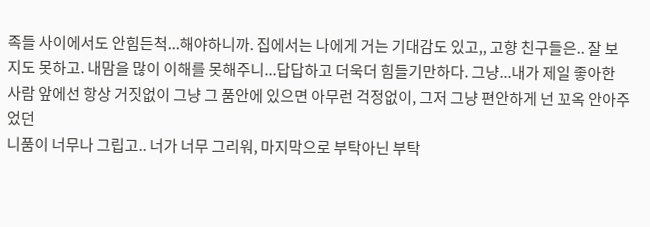족들 사이에서도 안힘든척...해야하니까. 집에서는 나에게 거는 기대감도 있고,, 고향 친구들은.. 잘 보지도 못하고. 내맘을 많이 이해를 못해주니...답답하고 더욱더 힘들기만하다. 그냥...내가 제일 좋아한 사람 앞에선 항상 거짓없이 그냥 그 품안에 있으면 아무런 걱정없이, 그저 그냥 편안하게 넌 꼬옥 안아주었던
니품이 너무나 그립고.. 너가 너무 그리워, 마지막으로 부탁아닌 부탁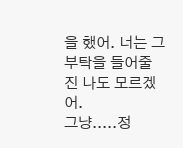을 했어. 너는 그 부탁을 들어줄진 나도 모르겠어.
그냥.....정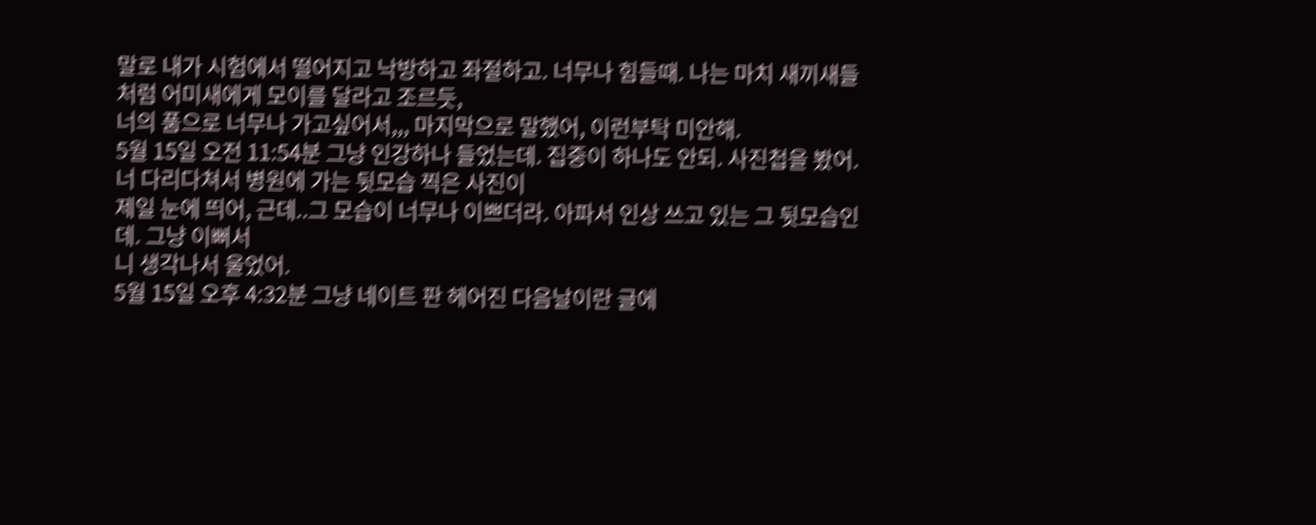말로 내가 시험에서 떨어지고 낙방하고 좌절하고. 너무나 힘들때. 나는 마치 새끼새들처럼 어미새에게 모이를 달라고 조르듯,
너의 품으로 너무나 가고싶어서,,, 마지막으로 말했어, 이런부탁 미안해.
5월 15일 오전 11:54분 그냥 인강하나 들었는데. 집중이 하나도 안되. 사진첩을 봤어. 너 다리다쳐서 병원에 가는 뒷모습 찍은 사진이
제일 눈에 띄어, 근데..그 모습이 너무나 이쁘더라. 아파서 인상 쓰고 있는 그 뒷모습인데. 그냥 이뻐서
니 생각나서 울었어.
5월 15일 오후 4:32분 그냥 네이트 판 헤어진 다음날이란 글에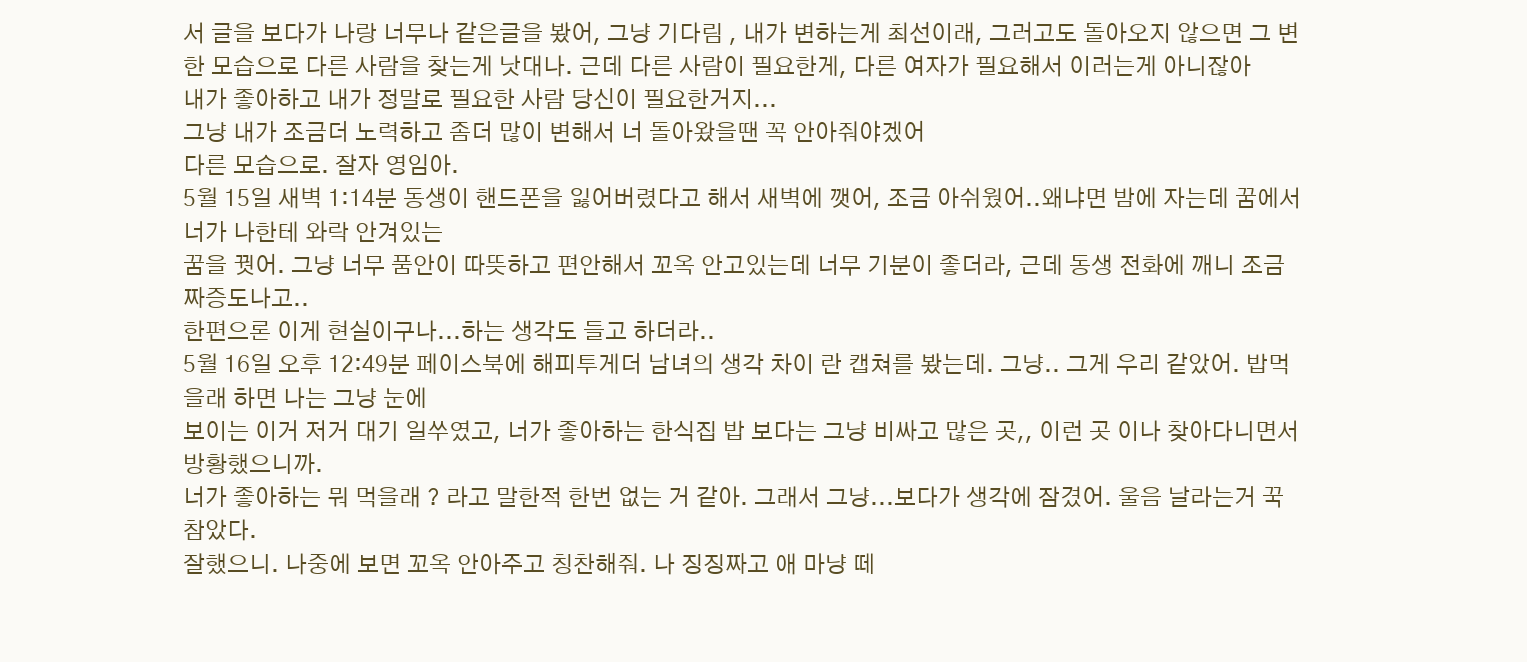서 글을 보다가 나랑 너무나 같은글을 봤어, 그냥 기다림 , 내가 변하는게 최선이래, 그러고도 돌아오지 않으면 그 변한 모습으로 다른 사람을 찾는게 낫대나. 근데 다른 사람이 필요한게, 다른 여자가 필요해서 이러는게 아니잖아
내가 좋아하고 내가 정말로 필요한 사람 당신이 필요한거지...
그냥 내가 조금더 노력하고 좀더 많이 변해서 너 돌아왔을땐 꼭 안아줘야겠어
다른 모습으로. 잘자 영임아.
5월 15일 새벽 1:14분 동생이 핸드폰을 잃어버렸다고 해서 새벽에 깻어, 조금 아쉬웠어..왜냐면 밤에 자는데 꿈에서 너가 나한테 와락 안겨있는
꿈을 꿧어. 그냥 너무 품안이 따뜻하고 편안해서 꼬옥 안고있는데 너무 기분이 좋더라, 근데 동생 전화에 깨니 조금 짜증도나고..
한편으론 이게 현실이구나...하는 생각도 들고 하더라..
5월 16일 오후 12:49분 페이스북에 해피투게더 남녀의 생각 차이 란 캡쳐를 봤는데. 그냥.. 그게 우리 같았어. 밥먹을래 하면 나는 그냥 눈에
보이는 이거 저거 대기 일쑤였고, 너가 좋아하는 한식집 밥 보다는 그냥 비싸고 많은 곳,, 이런 곳 이나 찾아다니면서 방황했으니까.
너가 좋아하는 뭐 먹을래 ? 라고 말한적 한번 없는 거 같아. 그래서 그냥...보다가 생각에 잠겼어. 울음 날라는거 꾹 참았다.
잘했으니. 나중에 보면 꼬옥 안아주고 칭찬해줘. 나 징징짜고 애 마냥 떼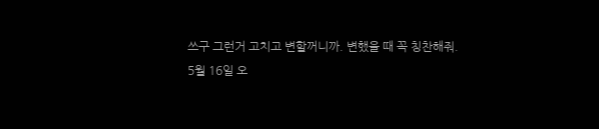쓰구 그런거 고치고 변할꺼니까. 변했을 때 꼭 칭찬해줘.
5월 16일 오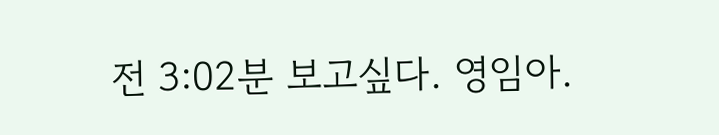전 3:02분 보고싶다. 영임아.